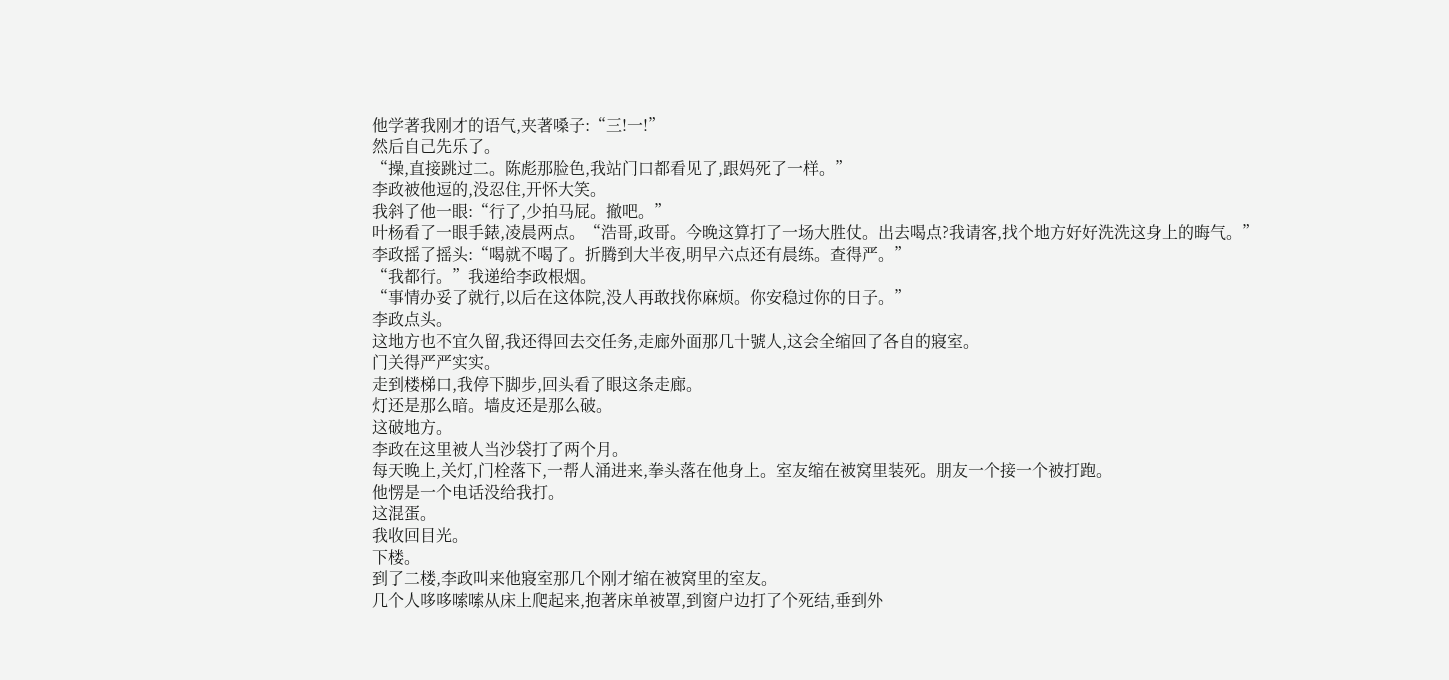他学著我刚才的语气,夹著嗓子:“三!一!”
然后自己先乐了。
“操,直接跳过二。陈彪那脸色,我站门口都看见了,跟妈死了一样。”
李政被他逗的,没忍住,开怀大笑。
我斜了他一眼:“行了,少拍马屁。撤吧。”
叶杨看了一眼手錶,凌晨两点。“浩哥,政哥。今晚这算打了一场大胜仗。出去喝点?我请客,找个地方好好洗洗这身上的晦气。”
李政摇了摇头:“喝就不喝了。折腾到大半夜,明早六点还有晨练。查得严。”
“我都行。”我递给李政根烟。
“事情办妥了就行,以后在这体院,没人再敢找你麻烦。你安稳过你的日子。”
李政点头。
这地方也不宜久留,我还得回去交任务,走廊外面那几十號人,这会全缩回了各自的寢室。
门关得严严实实。
走到楼梯口,我停下脚步,回头看了眼这条走廊。
灯还是那么暗。墙皮还是那么破。
这破地方。
李政在这里被人当沙袋打了两个月。
每天晚上,关灯,门栓落下,一帮人涌进来,拳头落在他身上。室友缩在被窝里装死。朋友一个接一个被打跑。
他愣是一个电话没给我打。
这混蛋。
我收回目光。
下楼。
到了二楼,李政叫来他寢室那几个刚才缩在被窝里的室友。
几个人哆哆嗦嗦从床上爬起来,抱著床单被罩,到窗户边打了个死结,垂到外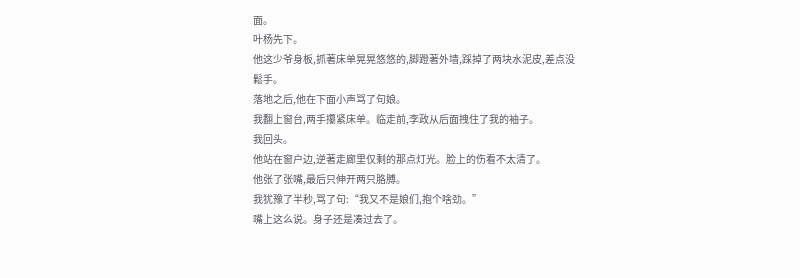面。
叶杨先下。
他这少爷身板,抓著床单晃晃悠悠的,脚蹬著外墙,踩掉了两块水泥皮,差点没鬆手。
落地之后,他在下面小声骂了句娘。
我翻上窗台,两手攥紧床单。临走前,李政从后面拽住了我的袖子。
我回头。
他站在窗户边,逆著走廊里仅剩的那点灯光。脸上的伤看不太清了。
他张了张嘴,最后只伸开两只胳膊。
我犹豫了半秒,骂了句:“我又不是娘们,抱个啥劲。”
嘴上这么说。身子还是凑过去了。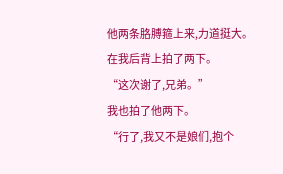他两条胳膊箍上来,力道挺大。
在我后背上拍了两下。
“这次谢了,兄弟。”
我也拍了他两下。
“行了,我又不是娘们,抱个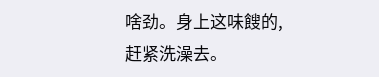啥劲。身上这味餿的,赶紧洗澡去。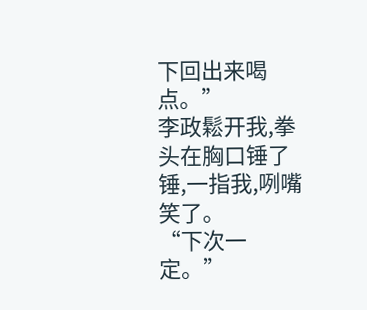下回出来喝点。”
李政鬆开我,拳头在胸口锤了锤,一指我,咧嘴笑了。
“下次一定。”